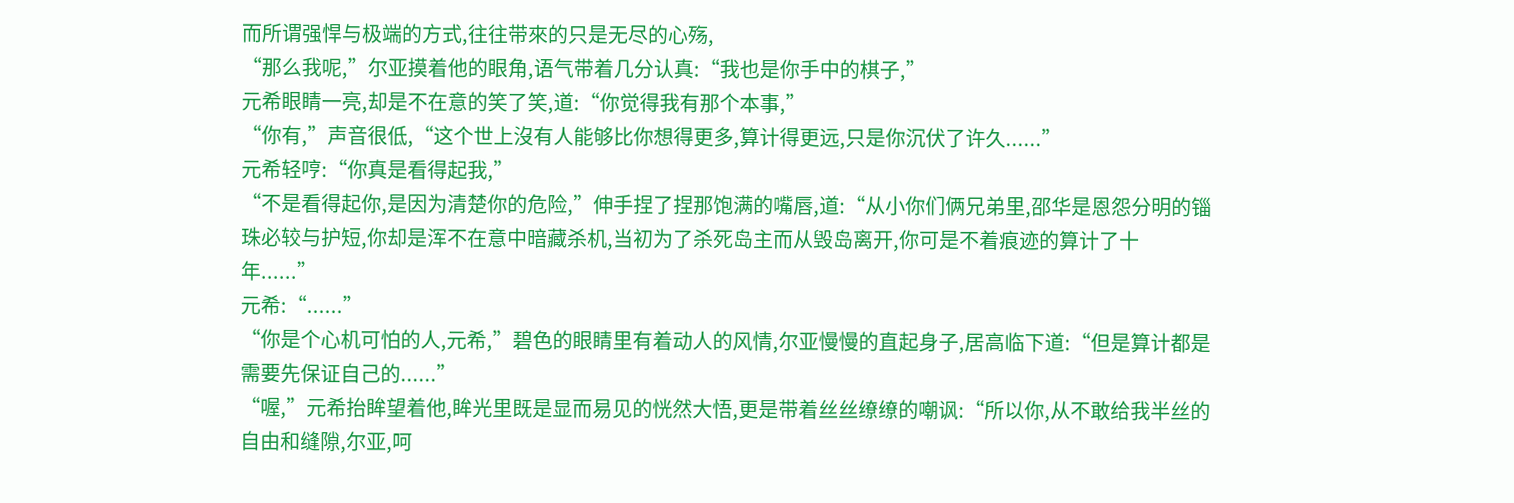而所谓强悍与极端的方式,往往带來的只是无尽的心殇,
“那么我呢,”尔亚摸着他的眼角,语气带着几分认真:“我也是你手中的棋子,”
元希眼睛一亮,却是不在意的笑了笑,道:“你觉得我有那个本事,”
“你有,”声音很低,“这个世上沒有人能够比你想得更多,算计得更远,只是你沉伏了许久......”
元希轻哼:“你真是看得起我,”
“不是看得起你,是因为清楚你的危险,”伸手捏了捏那饱满的嘴唇,道:“从小你们俩兄弟里,邵华是恩怨分明的锱珠必较与护短,你却是浑不在意中暗藏杀机,当初为了杀死岛主而从毁岛离开,你可是不着痕迹的算计了十年......”
元希:“......”
“你是个心机可怕的人,元希,”碧色的眼睛里有着动人的风情,尔亚慢慢的直起身子,居高临下道:“但是算计都是需要先保证自己的......”
“喔,”元希抬眸望着他,眸光里既是显而易见的恍然大悟,更是带着丝丝缭缭的嘲讽:“所以你,从不敢给我半丝的自由和缝隙,尔亚,呵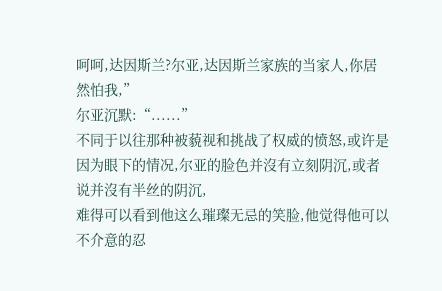呵呵,达因斯兰?尔亚,达因斯兰家族的当家人,你居然怕我,”
尔亚沉默:“......”
不同于以往那种被藐视和挑战了权威的愤怒,或许是因为眼下的情况,尔亚的脸色并沒有立刻阴沉,或者说并沒有半丝的阴沉,
难得可以看到他这么璀璨无忌的笑脸,他觉得他可以不介意的忍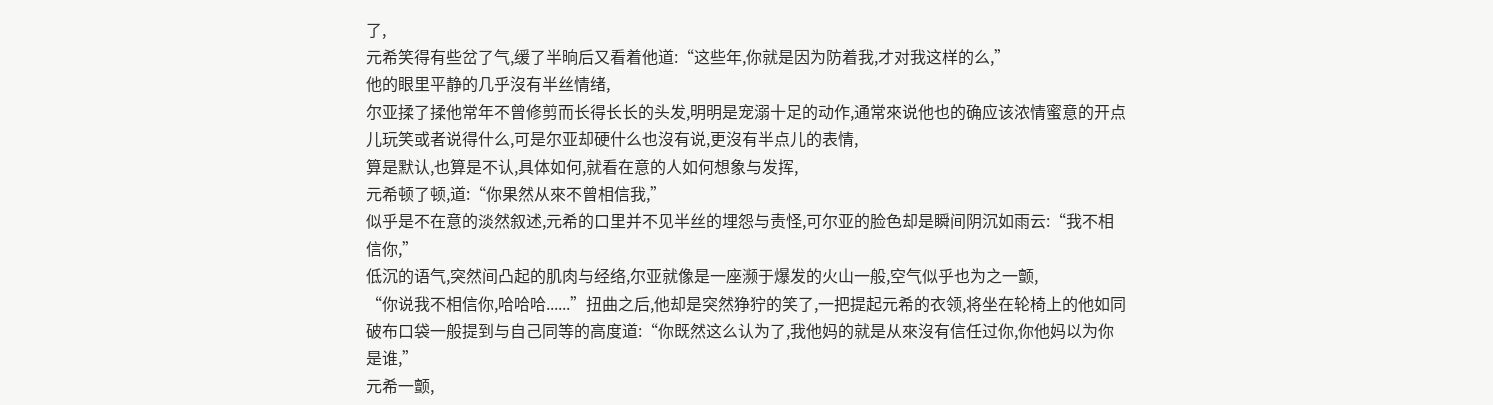了,
元希笑得有些岔了气,缓了半晌后又看着他道:“这些年,你就是因为防着我,才对我这样的么,”
他的眼里平静的几乎沒有半丝情绪,
尔亚揉了揉他常年不曾修剪而长得长长的头发,明明是宠溺十足的动作,通常來说他也的确应该浓情蜜意的开点儿玩笑或者说得什么,可是尔亚却硬什么也沒有说,更沒有半点儿的表情,
算是默认,也算是不认,具体如何,就看在意的人如何想象与发挥,
元希顿了顿,道:“你果然从來不曾相信我,”
似乎是不在意的淡然叙述,元希的口里并不见半丝的埋怨与责怪,可尔亚的脸色却是瞬间阴沉如雨云:“我不相信你,”
低沉的语气,突然间凸起的肌肉与经络,尔亚就像是一座濒于爆发的火山一般,空气似乎也为之一颤,
“你说我不相信你,哈哈哈......”扭曲之后,他却是突然狰狞的笑了,一把提起元希的衣领,将坐在轮椅上的他如同破布口袋一般提到与自己同等的高度道:“你既然这么认为了,我他妈的就是从來沒有信任过你,你他妈以为你是谁,”
元希一颤,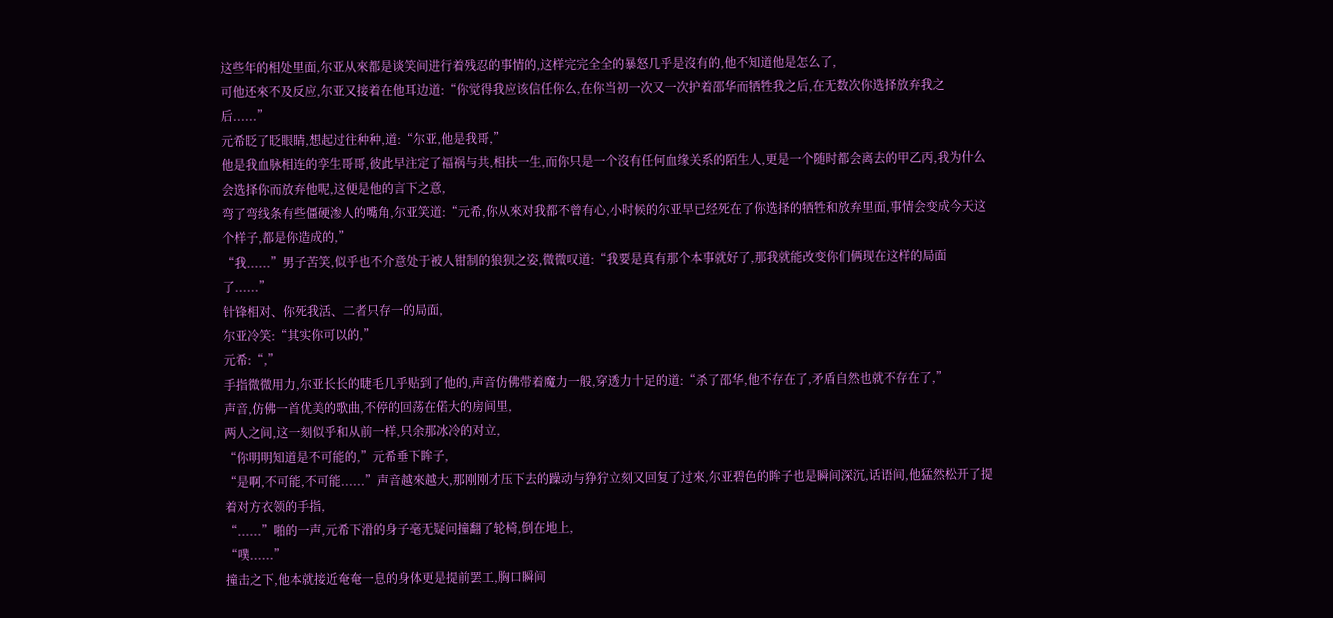这些年的相处里面,尔亚从來都是谈笑间进行着残忍的事情的,这样完完全全的暴怒几乎是沒有的,他不知道他是怎么了,
可他还來不及反应,尔亚又接着在他耳边道:“你觉得我应该信任你么,在你当初一次又一次护着邵华而牺牲我之后,在无数次你选择放弃我之后......”
元希眨了眨眼睛,想起过往种种,道:“尔亚,他是我哥,”
他是我血脉相连的孪生哥哥,彼此早注定了福祸与共,相扶一生,而你只是一个沒有任何血缘关系的陌生人,更是一个随时都会离去的甲乙丙,我为什么会选择你而放弃他呢,这便是他的言下之意,
弯了弯线条有些僵硬渗人的嘴角,尔亚笑道:“元希,你从來对我都不曾有心,小时候的尔亚早已经死在了你选择的牺牲和放弃里面,事情会变成今天这个样子,都是你造成的,”
“我......”男子苦笑,似乎也不介意处于被人钳制的狼狈之姿,微微叹道:“我要是真有那个本事就好了,那我就能改变你们俩现在这样的局面了......”
针锋相对、你死我活、二者只存一的局面,
尔亚冷笑:“其实你可以的,”
元希:“,”
手指微微用力,尔亚长长的睫毛几乎贴到了他的,声音仿佛带着魔力一般,穿透力十足的道:“杀了邵华,他不存在了,矛盾自然也就不存在了,”
声音,仿佛一首优美的歌曲,不停的回荡在偌大的房间里,
两人之间,这一刻似乎和从前一样,只余那冰冷的对立,
“你明明知道是不可能的,”元希垂下眸子,
“是啊,不可能,不可能......”声音越來越大,那刚刚才压下去的躁动与狰狞立刻又回复了过來,尔亚碧色的眸子也是瞬间深沉,话语间,他猛然松开了提着对方衣领的手指,
“......”啪的一声,元希下滑的身子毫无疑问撞翻了轮椅,倒在地上,
“噗......”
撞击之下,他本就接近奄奄一息的身体更是提前罢工,胸口瞬间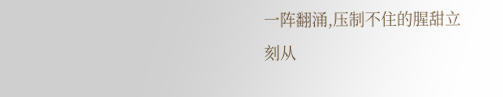一阵翻涌,压制不住的腥甜立刻从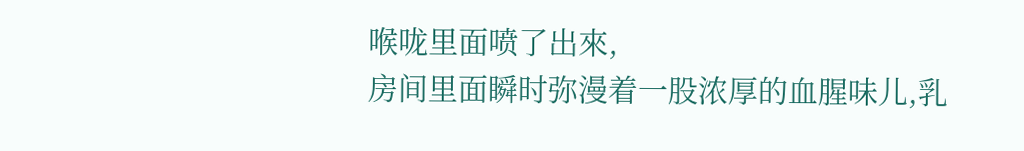喉咙里面喷了出來,
房间里面瞬时弥漫着一股浓厚的血腥味儿,乳